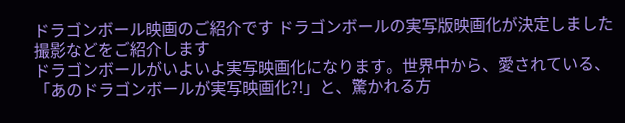ドラゴンボール映画のご紹介です ドラゴンボールの実写版映画化が決定しました 撮影などをご紹介します
ドラゴンボールがいよいよ実写映画化になります。世界中から、愛されている、「あのドラゴンボールが実写映画化?!」と、驚かれる方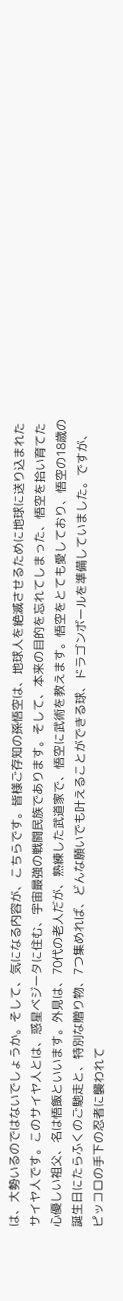は、大勢いるのではないでしょうか。そして、気になる内容が、こちらです。皆様ご存知の孫悟空は、地球人を絶滅させるために地球に送り込まれたサイヤ人です。このサイヤ人とは、惑星ベジータに住む、宇宙最強の戦闘民族であります。そして、本来の目的を忘れてしまった、悟空を拾い育てた心優しい祖父、名は悟飯といいます。外見は、70代の老人だが、熟練した武道家で、悟空に武術を教えます。悟空をとても愛しており、悟空の18歳の誕生日にたらふくのご馳走と、特別な贈り物、7つ集めれば、どんな願いでも叶えることができる球、ドラゴンボールを準備していました。ですが、ピッコロの手下の忍者に襲われて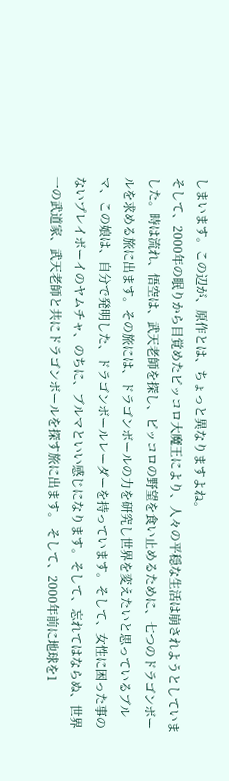しまいます。この辺が、原作とは、ちょっと異なりますよね。
そして、2000年の眠りから目覚めたピッコロ大魔王により、人々の平穏な生活は崩されようとしていました。時は流れ、悟空は、武天老師を探し、ピッコロの野望を食い止めるために、七つのドラゴンボールを求める旅に出ます。その旅には、ドラゴンボールの力を研究し世界を変えたいと思っているブルマ、この娘は、自分で発明した、ドラゴンボールレーダーを持っています。そして、女性に困った事のないプレイボーイのヤムチャ、のちに、ブルマといい感じになります。そして、忘れてはならぬ、世界一の武道家、武天老師と共にドラゴンボールを探す旅に出ます。 そして、2000年前に地球を1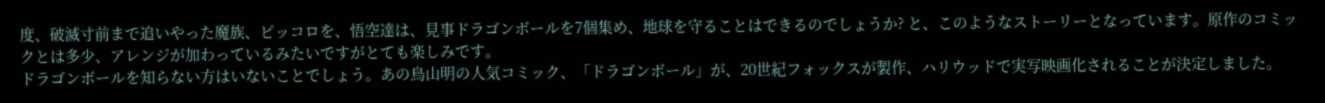度、破滅寸前まで追いやった魔族、ピッコロを、悟空達は、見事ドラゴンボールを7個集め、地球を守ることはできるのでしょうか? と、このようなストーリーとなっています。原作のコミックとは多少、アレンジが加わっているみたいですがとても楽しみです。
ドラゴンボールを知らない方はいないことでしょう。あの鳥山明の人気コミック、「ドラゴンボール」が、20世紀フォックスが製作、ハリウッドで実写映画化されることが決定しました。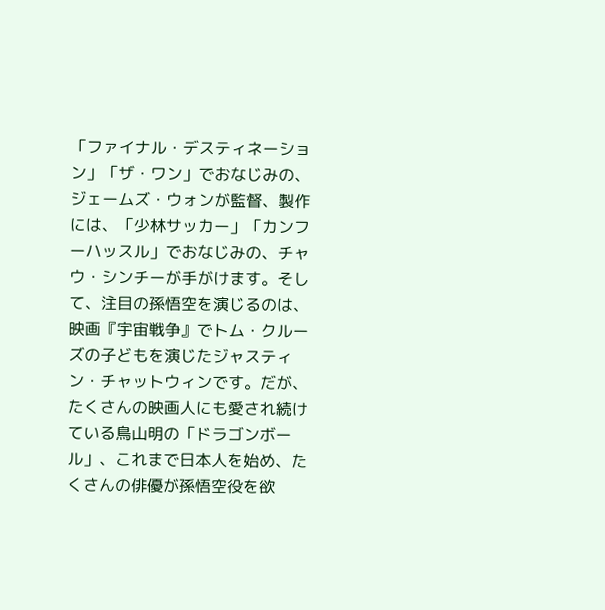「ファイナル・デスティネーション」「ザ・ワン」でおなじみの、ジェームズ・ウォンが監督、製作には、「少林サッカー」「カンフーハッスル」でおなじみの、チャウ・シンチーが手がけます。そして、注目の孫悟空を演じるのは、映画『宇宙戦争』でトム・クルーズの子どもを演じたジャスティン・チャットウィンです。だが、たくさんの映画人にも愛され続けている鳥山明の「ドラゴンボール」、これまで日本人を始め、たくさんの俳優が孫悟空役を欲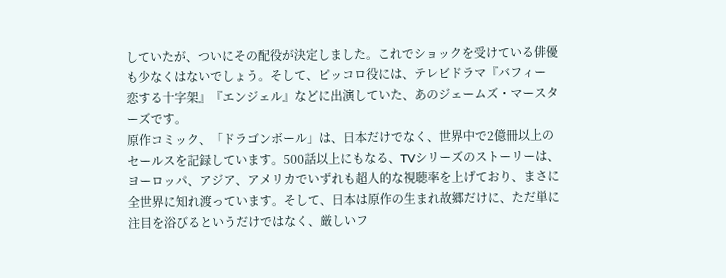していたが、ついにその配役が決定しました。これでショックを受けている俳優も少なくはないでしょう。そして、ピッコロ役には、テレビドラマ『バフィー 恋する十字架』『エンジェル』などに出演していた、あのジェームズ・マースターズです。
原作コミック、「ドラゴンボール」は、日本だけでなく、世界中で2億冊以上のセールスを記録しています。500話以上にもなる、TVシリーズのストーリーは、ヨーロッパ、アジア、アメリカでいずれも超人的な視聴率を上げており、まさに全世界に知れ渡っています。そして、日本は原作の生まれ故郷だけに、ただ単に注目を浴びるというだけではなく、厳しいフ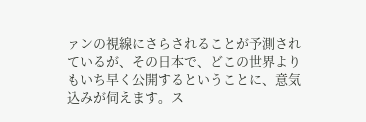ァンの視線にさらされることが予測されているが、その日本で、どこの世界よりもいち早く公開するということに、意気込みが伺えます。ス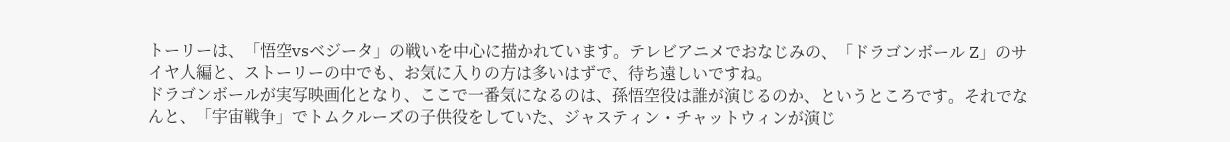トーリーは、「悟空vsベジータ」の戦いを中心に描かれています。テレビアニメでおなじみの、「ドラゴンボール Z」のサイヤ人編と、ストーリーの中でも、お気に入りの方は多いはずで、待ち遠しいですね。
ドラゴンボールが実写映画化となり、ここで一番気になるのは、孫悟空役は誰が演じるのか、というところです。それでなんと、「宇宙戦争」でトムクルーズの子供役をしていた、ジャスティン・チャットウィンが演じ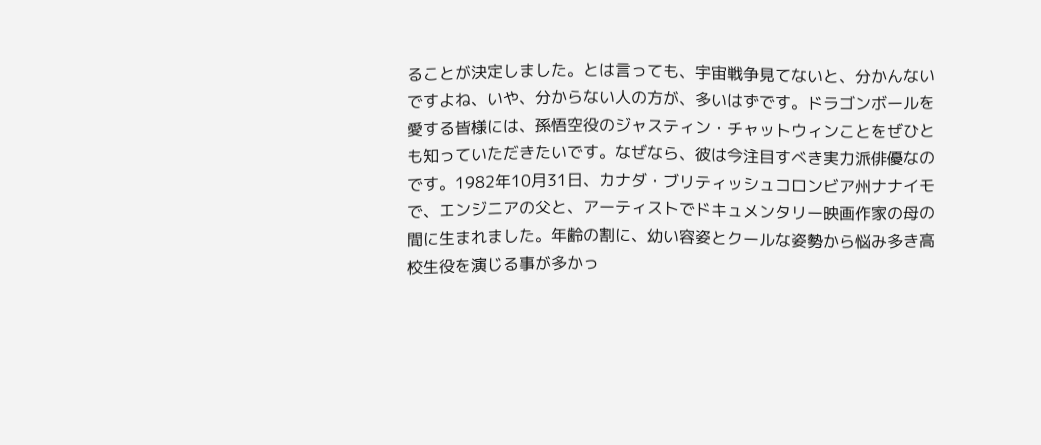ることが決定しました。とは言っても、宇宙戦争見てないと、分かんないですよね、いや、分からない人の方が、多いはずです。ドラゴンボールを愛する皆様には、孫悟空役のジャスティン・チャットウィンことをぜひとも知っていただきたいです。なぜなら、彼は今注目すべき実力派俳優なのです。1982年10月31日、カナダ・ブリティッシュコロンビア州ナナイモで、エンジニアの父と、アーティストでドキュメンタリー映画作家の母の間に生まれました。年齢の割に、幼い容姿とクールな姿勢から悩み多き高校生役を演じる事が多かっ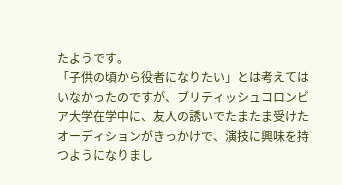たようです。
「子供の頃から役者になりたい」とは考えてはいなかったのですが、ブリティッシュコロンビア大学在学中に、友人の誘いでたまたま受けたオーディションがきっかけで、演技に興味を持つようになりまし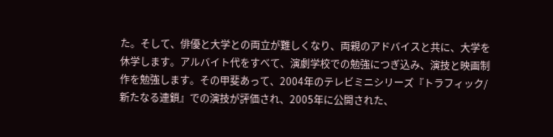た。そして、俳優と大学との両立が難しくなり、両親のアドバイスと共に、大学を休学します。アルバイト代をすべて、演劇学校での勉強につぎ込み、演技と映画制作を勉強します。その甲斐あって、2004年のテレビミニシリーズ『トラフィック/新たなる連鎖』での演技が評価され、2005年に公開された、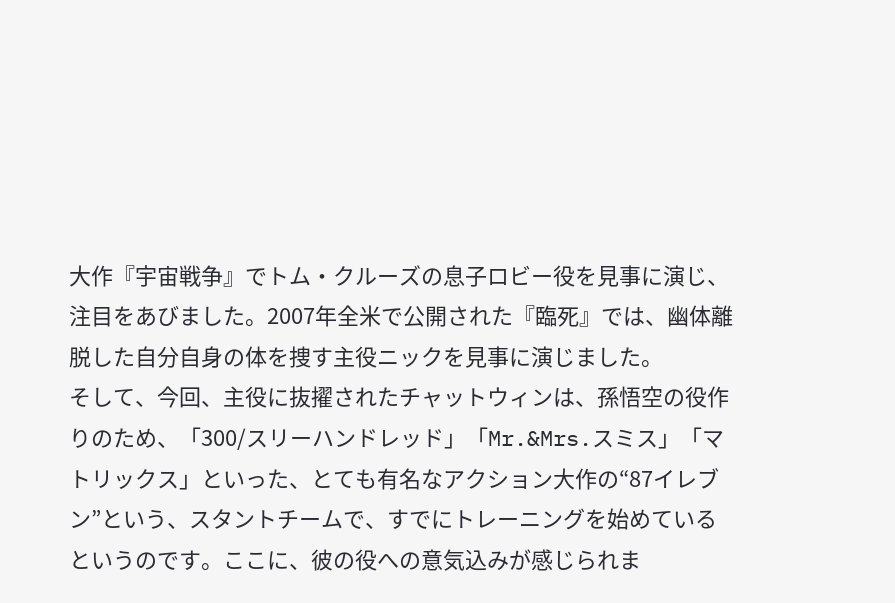大作『宇宙戦争』でトム・クルーズの息子ロビー役を見事に演じ、注目をあびました。2007年全米で公開された『臨死』では、幽体離脱した自分自身の体を捜す主役ニックを見事に演じました。
そして、今回、主役に抜擢されたチャットウィンは、孫悟空の役作りのため、「300/スリーハンドレッド」「Mr.&Mrs.スミス」「マトリックス」といった、とても有名なアクション大作の“87イレブン”という、スタントチームで、すでにトレーニングを始めているというのです。ここに、彼の役への意気込みが感じられま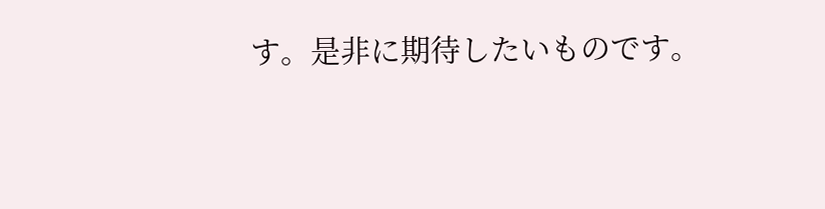す。是非に期待したいものです。